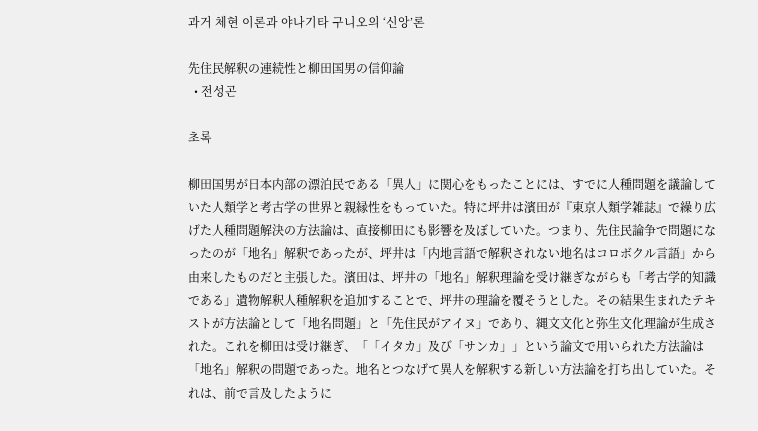과거 체현 이론과 야나기타 구니오의 ‘신앙’론

先住民解釈の連続性と柳田国男の信仰論
  • 전성곤

초록

柳田国男が日本内部の漂泊民である「異人」に関心をもったことには、すでに人種問題を議論していた人類学と考古学の世界と親縁性をもっていた。特に坪井は濱田が『東京人類学雑誌』で繰り広げた人種問題解決の方法論は、直接柳田にも影響を及ぼしていた。つまり、先住民論争で問題になったのが「地名」解釈であったが、坪井は「内地言語で解釈されない地名はコロボクル言語」から由来したものだと主張した。濱田は、坪井の「地名」解釈理論を受け継ぎながらも「考古学的知識である」遺物解釈人種解釈を追加することで、坪井の理論を覆そうとした。その結果生まれたテキストが方法論として「地名問題」と「先住民がアイヌ」であり、縄文文化と弥生文化理論が生成された。これを柳田は受け継ぎ、「「イタカ」及び「サンカ」」という論文で用いられた方法論は「地名」解釈の問題であった。地名とつなげて異人を解釈する新しい方法論を打ち出していた。それは、前で言及したように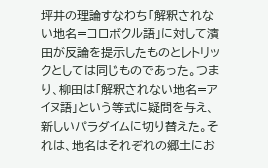坪井の理論すなわち「解釈されない地名=コロボクル語」に対して濱田が反論を提示したものとレトリックとしては同じものであった。つまり、柳田は「解釈されない地名=アイヌ語」という等式に疑問を与え、新しいパラダイムに切り替えた。それは、地名はそれぞれの郷土にお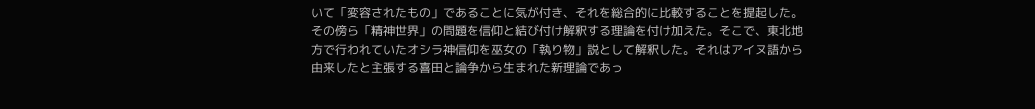いて「変容されたもの」であることに気が付き、それを総合的に比較することを提起した。その傍ら「精神世界」の問題を信仰と結び付け解釈する理論を付け加えた。そこで、東北地方で行われていたオシラ神信仰を巫女の「執り物」説として解釈した。それはアイヌ語から由来したと主張する喜田と論争から生まれた新理論であっ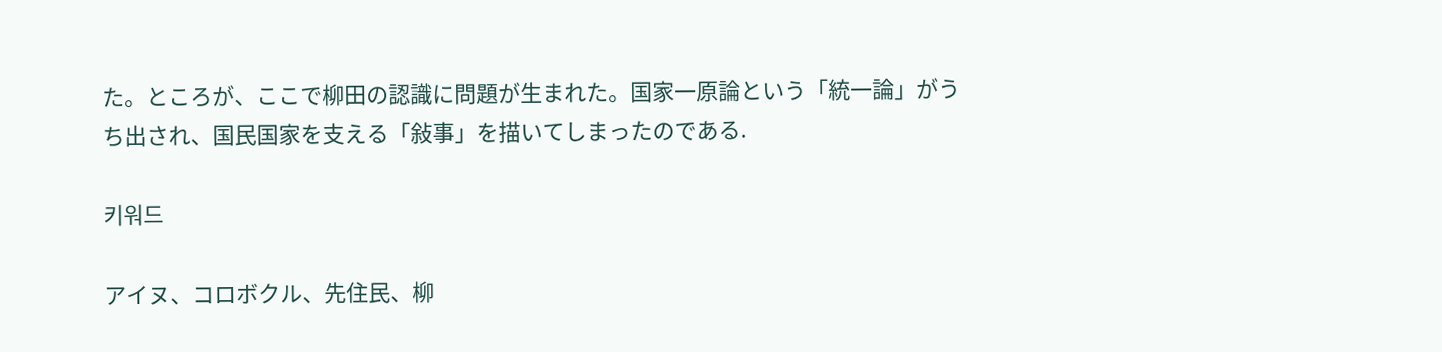た。ところが、ここで柳田の認識に問題が生まれた。国家一原論という「統一論」がうち出され、国民国家を支える「敍事」を描いてしまったのである.

키워드

アイヌ、コロボクル、先住民、柳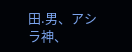田.男、アシラ神、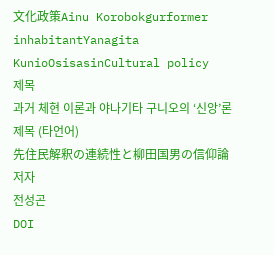文化政策Ainu Korobokgurformer inhabitantYanagita KunioOsisasinCultural policy
제목
과거 체현 이론과 야나기타 구니오의 ‘신앙’론
제목 (타언어)
先住民解釈の連続性と柳田国男の信仰論
저자
전성곤
DOI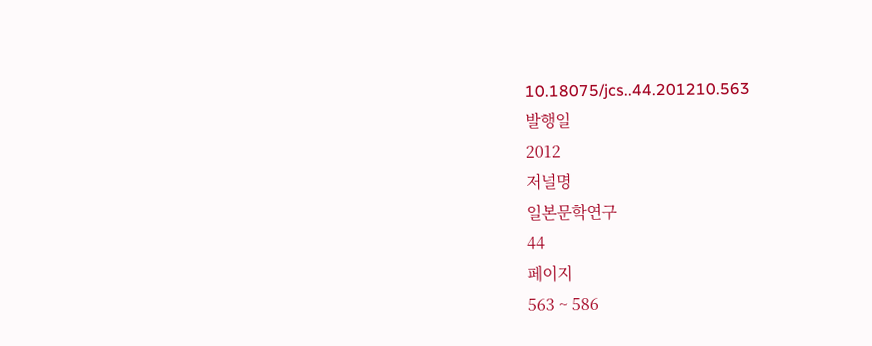10.18075/jcs..44.201210.563
발행일
2012
저널명
일본문학연구
44
페이지
563 ~ 586